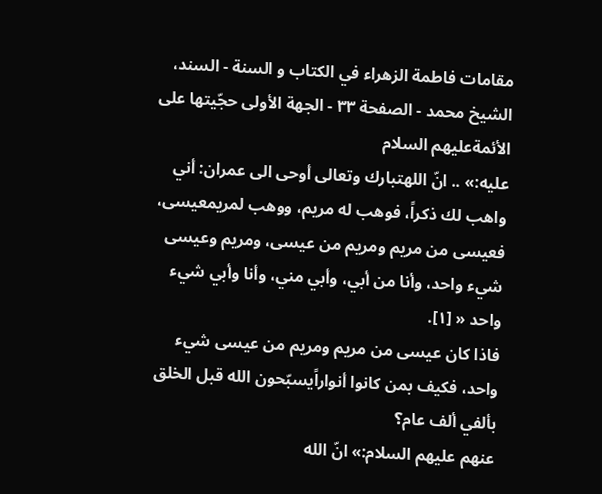مقامات فاطمة الزهراء في الكتاب و السنة - السند، الشيخ محمد - الصفحة ٣٣ - الجهة الأولى حجّيتها على الأئمةعليهم السلام
عليه:» .. انّ اللهتبارك وتعالى أوحى الى عمران: أني واهب لك ذكراً، فوهب له مريم، ووهب لمريمعيسى، فعيسى من مريم ومريم من عيسى، ومريم وعيسى شيء واحد، وأنا من أبي، وأبي مني، وأنا وأبي شيء واحد « [١].
فاذا كان عيسى من مريم ومريم من عيسى شيء واحد، فكيف بمن كانوا أنواراًيسبّحون الله قبل الخلق بألفي ألف عام؟
عنهم عليهم السلام:» انّ الله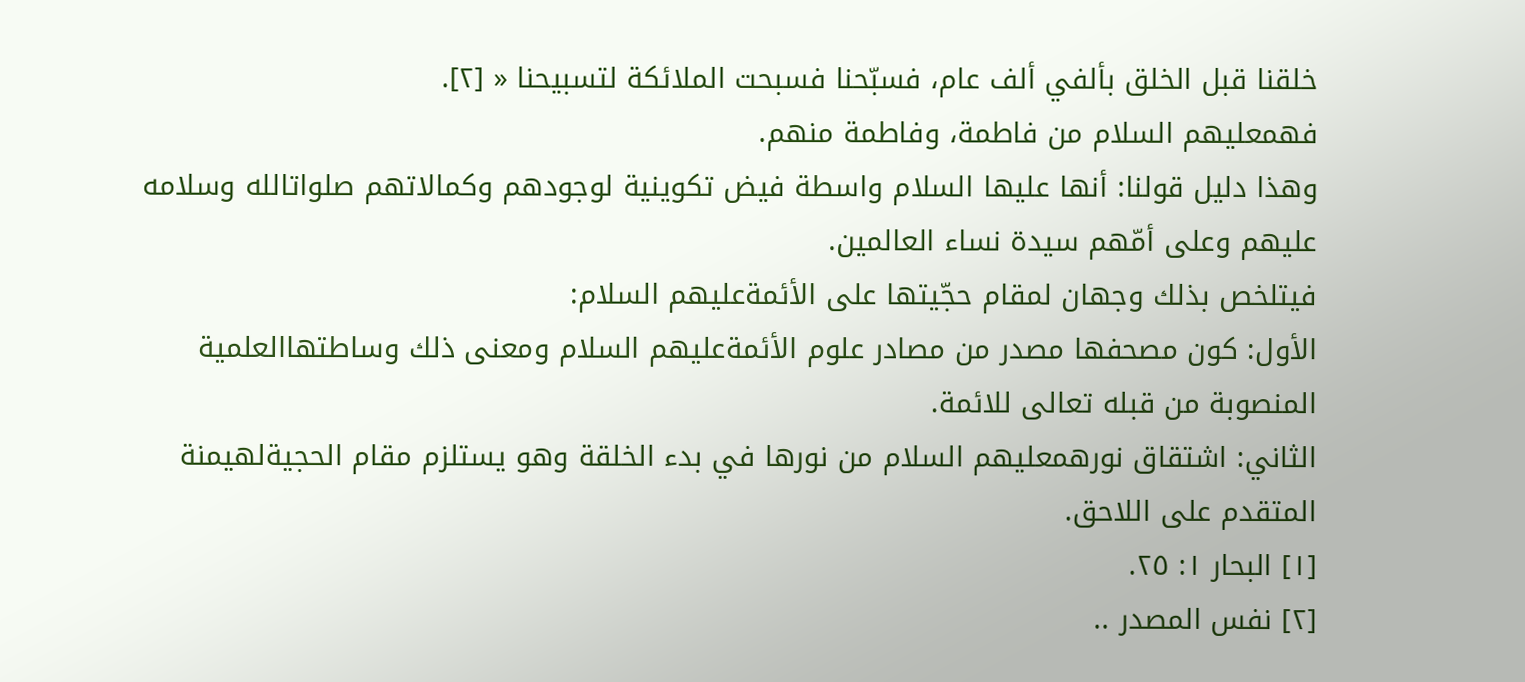خلقنا قبل الخلق بألفي ألف عام، فسبّحنا فسبحت الملائكة لتسبيحنا « [٢].
فهمعليهم السلام من فاطمة، وفاطمة منهم.
وهذا دليل قولنا: أنها عليها السلام واسطة فيض تكوينية لوجودهم وكمالاتهم صلواتالله وسلامه عليهم وعلى أمّهم سيدة نساء العالمين.
فيتلخص بذلك وجهان لمقام حجّيتها على الأئمةعليهم السلام:
الأول: كون مصحفها مصدر من مصادر علوم الأئمةعليهم السلام ومعنى ذلك وساطتهاالعلمية المنصوبة من قبله تعالى للائمة.
الثاني: اشتقاق نورهمعليهم السلام من نورها في بدء الخلقة وهو يستلزم مقام الحجيةلهيمنة المتقدم على اللاحق.
[١] البحار ١: ٢٥.
[٢] نفس المصدر ..